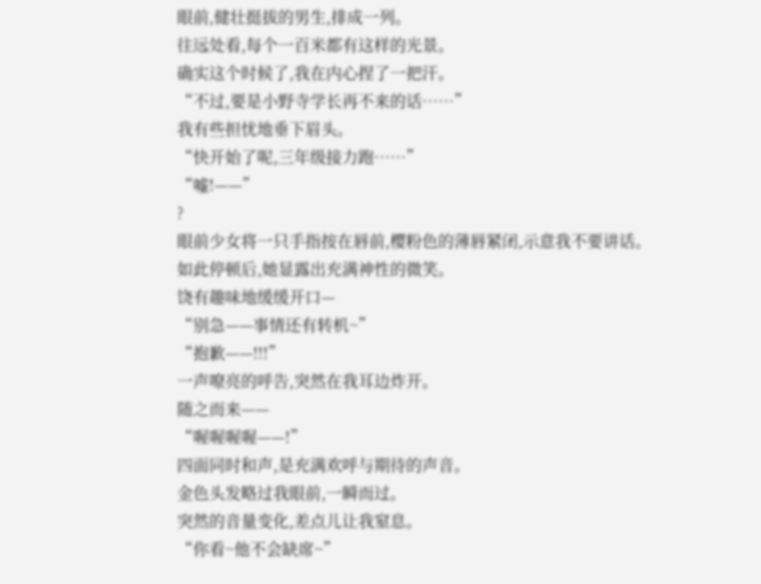眼前,健壮挺拔的男生,排成一列。
往远处看,每个一百米都有这样的光景。
确实这个时候了,我在内心捏了一把汗。
“不过,要是小野寺学长再不来的话……”
我有些担忧地垂下眉头。
“快开始了呢,三年级接力跑……”
“嘘!——”
?
眼前少女将一只手指按在唇前,樱粉色的薄唇紧闭,示意我不要讲话。
如此停顿后,她显露出充满神性的微笑。
饶有趣味地缓缓开口—
“别急——事情还有转机~”
“抱歉——!!!”
一声嘹亮的呼告,突然在我耳边炸开。
随之而来——
“喔喔喔喔——!”
四面同时和声,是充满欢呼与期待的声音。
金色头发略过我眼前,一瞬而过。
突然的音量变化,差点儿让我窒息。
“你看~他不会缺席~”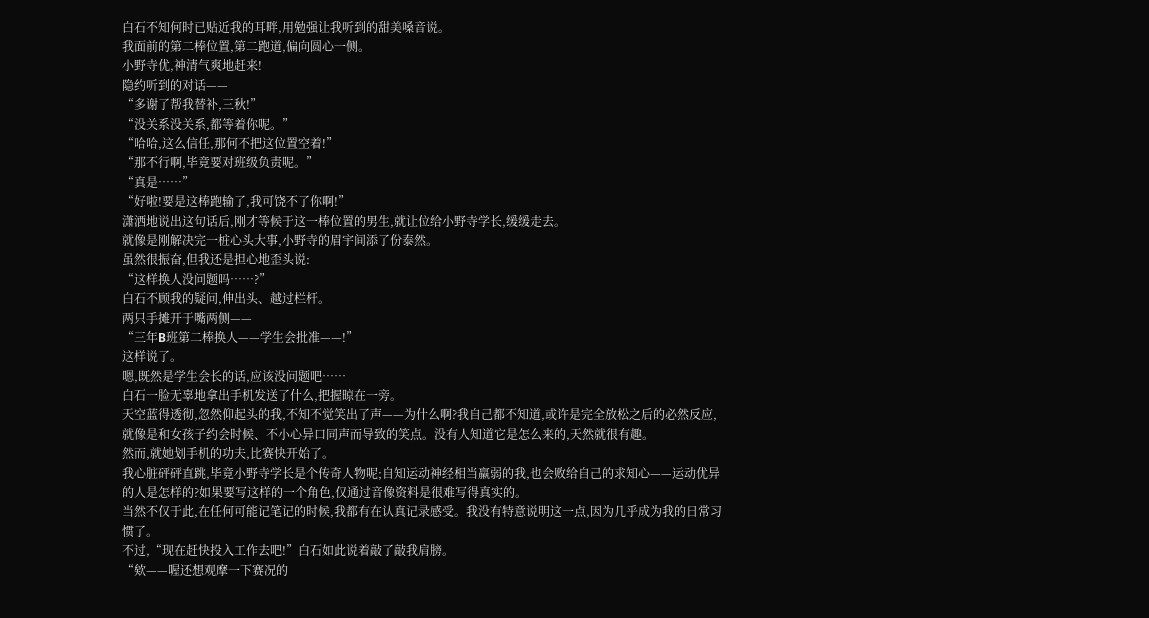白石不知何时已贴近我的耳畔,用勉强让我听到的甜美嗓音说。
我面前的第二棒位置,第二跑道,偏向圆心一侧。
小野寺优,神清气爽地赶来!
隐约听到的对话——
“多谢了帮我替补,三秋!”
“没关系没关系,都等着你呢。”
“哈哈,这么信任,那何不把这位置空着!”
“那不行啊,毕竟要对班级负责呢。”
“真是……”
“好啦!要是这棒跑输了,我可饶不了你啊!”
潇洒地说出这句话后,刚才等候于这一棒位置的男生,就让位给小野寺学长,缓缓走去。
就像是刚解决完一桩心头大事,小野寺的眉宇间添了份泰然。
虽然很振奋,但我还是担心地歪头说:
“这样换人没问题吗……?”
白石不顾我的疑问,伸出头、越过栏杆。
两只手摊开于嘴两侧——
“三年B班第二棒换人——学生会批准——!”
这样说了。
嗯,既然是学生会长的话,应该没问题吧……
白石一脸无辜地拿出手机发送了什么,把握晾在一旁。
天空蓝得透彻,忽然仰起头的我,不知不觉笑出了声——为什么啊?我自己都不知道,或许是完全放松之后的必然反应,就像是和女孩子约会时候、不小心异口同声而导致的笑点。没有人知道它是怎么来的,天然就很有趣。
然而,就她划手机的功夫,比赛快开始了。
我心脏砰砰直跳,毕竟小野寺学长是个传奇人物呢;自知运动神经相当羸弱的我,也会败给自己的求知心——运动优异的人是怎样的?如果要写这样的一个角色,仅通过音像资料是很难写得真实的。
当然不仅于此,在任何可能记笔记的时候,我都有在认真记录感受。我没有特意说明这一点,因为几乎成为我的日常习惯了。
不过,“现在赶快投入工作去吧!”白石如此说着敲了敲我肩膀。
“欸——喔还想观摩一下赛况的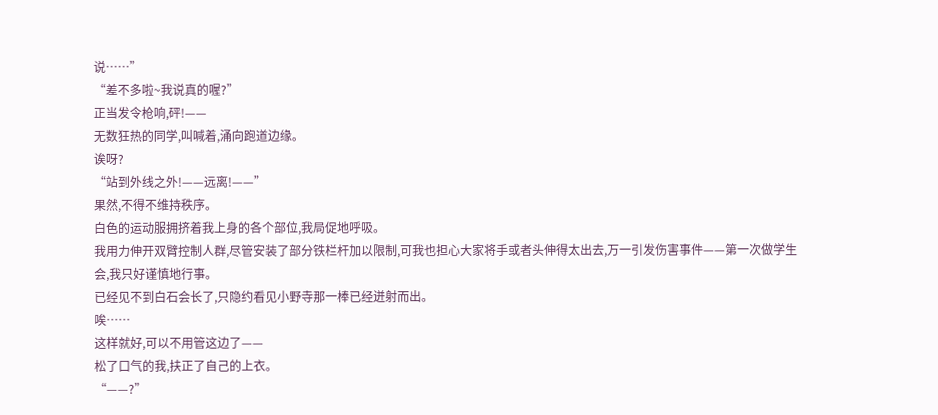说……”
“差不多啦~我说真的喔?”
正当发令枪响,砰!——
无数狂热的同学,叫喊着,涌向跑道边缘。
诶呀?
“站到外线之外!——远离!——”
果然,不得不维持秩序。
白色的运动服拥挤着我上身的各个部位,我局促地呼吸。
我用力伸开双臂控制人群,尽管安装了部分铁栏杆加以限制,可我也担心大家将手或者头伸得太出去,万一引发伤害事件——第一次做学生会,我只好谨慎地行事。
已经见不到白石会长了,只隐约看见小野寺那一棒已经迸射而出。
唉……
这样就好,可以不用管这边了——
松了口气的我,扶正了自己的上衣。
“——?”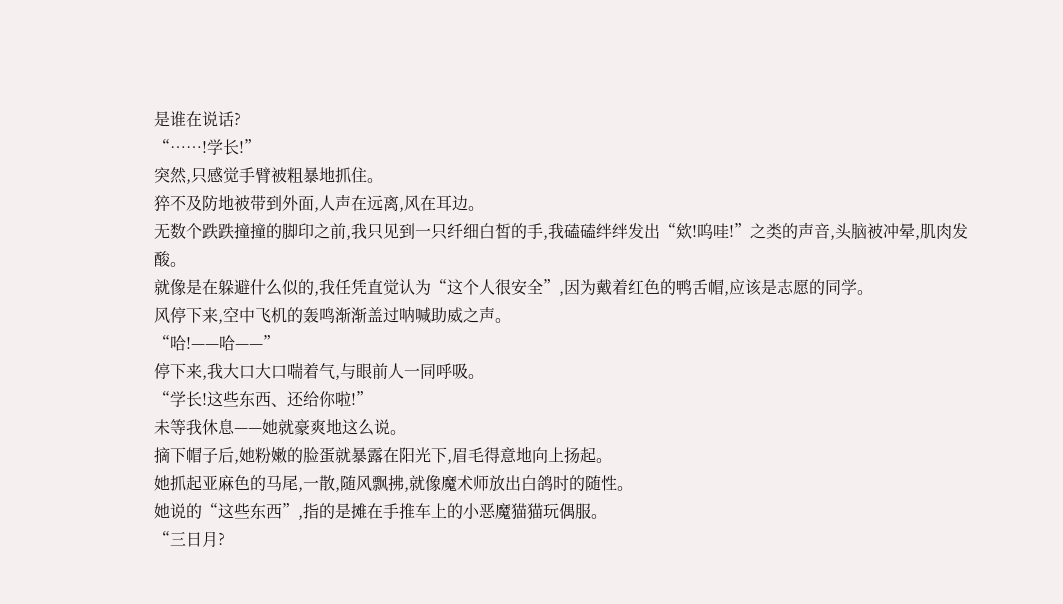是谁在说话?
“……!学长!”
突然,只感觉手臂被粗暴地抓住。
猝不及防地被带到外面,人声在远离,风在耳边。
无数个跌跌撞撞的脚印之前,我只见到一只纤细白皙的手,我磕磕绊绊发出“欸!呜哇!”之类的声音,头脑被冲晕,肌肉发酸。
就像是在躲避什么似的,我任凭直觉认为“这个人很安全”,因为戴着红色的鸭舌帽,应该是志愿的同学。
风停下来,空中飞机的轰鸣渐渐盖过呐喊助威之声。
“哈!——哈——”
停下来,我大口大口喘着气,与眼前人一同呼吸。
“学长!这些东西、还给你啦!”
未等我休息——她就豪爽地这么说。
摘下帽子后,她粉嫩的脸蛋就暴露在阳光下,眉毛得意地向上扬起。
她抓起亚麻色的马尾,一散,随风飘拂,就像魔术师放出白鸽时的随性。
她说的“这些东西”,指的是摊在手推车上的小恶魔猫猫玩偶服。
“三日月?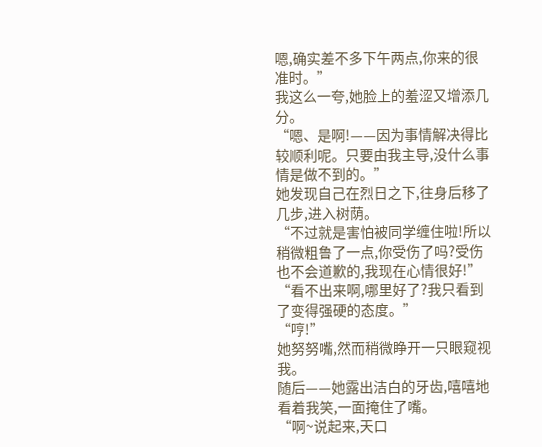嗯,确实差不多下午两点,你来的很准时。”
我这么一夸,她脸上的羞涩又增添几分。
“嗯、是啊!——因为事情解决得比较顺利呢。只要由我主导,没什么事情是做不到的。”
她发现自己在烈日之下,往身后移了几步,进入树荫。
“不过就是害怕被同学缠住啦!所以稍微粗鲁了一点,你受伤了吗?受伤也不会道歉的,我现在心情很好!”
“看不出来啊,哪里好了?我只看到了变得强硬的态度。”
“哼!”
她努努嘴,然而稍微睁开一只眼窥视我。
随后——她露出洁白的牙齿,嘻嘻地看着我笑,一面掩住了嘴。
“啊~说起来,天口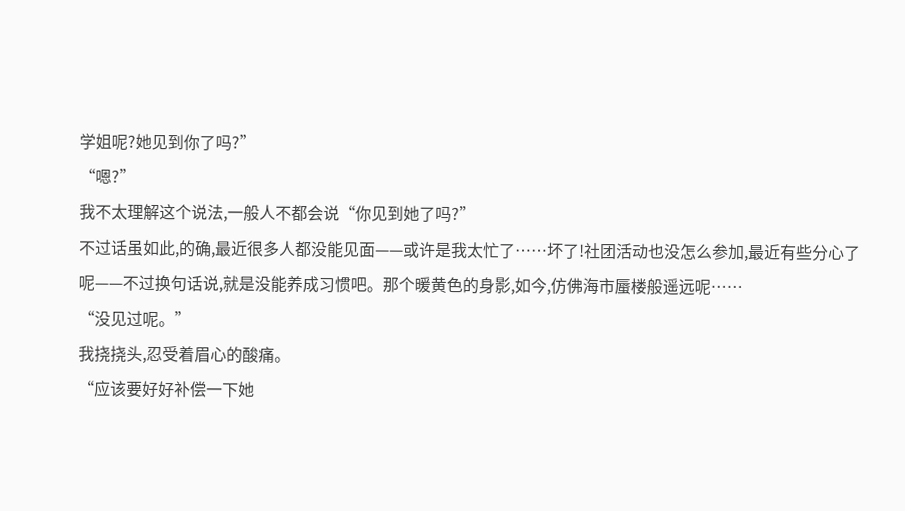学姐呢?她见到你了吗?”
“嗯?”
我不太理解这个说法,一般人不都会说“你见到她了吗?”
不过话虽如此,的确,最近很多人都没能见面——或许是我太忙了……坏了!社团活动也没怎么参加,最近有些分心了呢——不过换句话说,就是没能养成习惯吧。那个暖黄色的身影,如今,仿佛海市蜃楼般遥远呢……
“没见过呢。”
我挠挠头,忍受着眉心的酸痛。
“应该要好好补偿一下她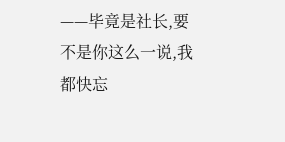——毕竟是社长,要不是你这么一说,我都快忘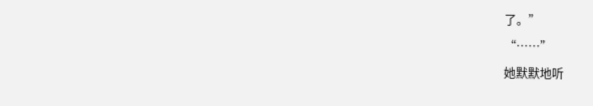了。”
“……”
她默默地听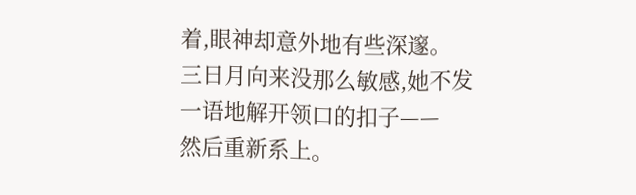着,眼神却意外地有些深邃。
三日月向来没那么敏感,她不发一语地解开领口的扣子——
然后重新系上。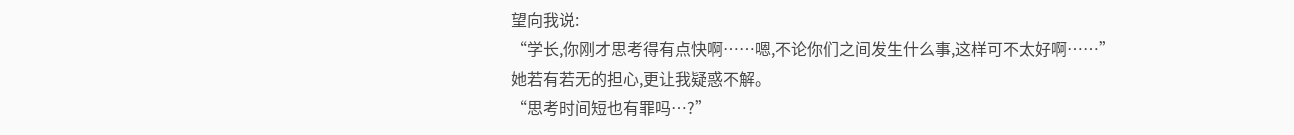望向我说:
“学长,你刚才思考得有点快啊……嗯,不论你们之间发生什么事,这样可不太好啊……”
她若有若无的担心,更让我疑惑不解。
“思考时间短也有罪吗…?”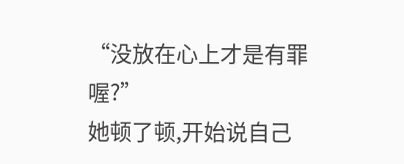“没放在心上才是有罪喔?”
她顿了顿,开始说自己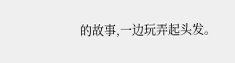的故事,一边玩弄起头发。